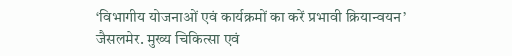‘विभागीय योजनाओं एवं कार्यक्रमों का करें प्रभावी क्रियान्वयन’
जैसलमेर. मुख्य चिकित्सा एवं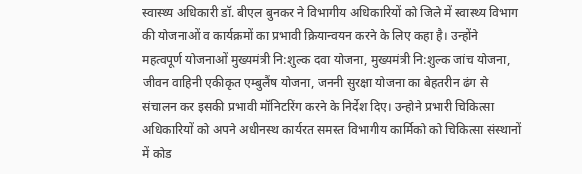स्वास्थ्य अधिकारी डॉ. बीएल बुनकर ने विभागीय अधिकारियों को जिले में स्वास्थ्य विभाग की योजनाओं व कार्यक्रमों का प्रभावी क्रियान्वयन करने के लिए कहा है। उन्होंने महत्वपूर्ण योजनाओं मुख्यमंत्री नि:शुल्क दवा योजना, मुख्यमंत्री नि:शुल्क जांच योजना, जीवन वाहिनी एकीकृत एम्बुलैंष योजना, जननी सुरक्षा योजना का बेहतरीन ढंग से संचालन कर इसकी प्रभावी मॉनिटरिंग करने के निर्देश दिए। उन्होने प्रभारी चिकित्सा अधिकारियों को अपने अधीनस्थ कार्यरत समस्त विभागीय कार्मिको को चिकित्सा संस्थानों में कोड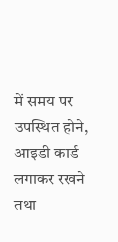में समय पर उपस्थित होने, आइडी कार्ड लगाकर रखने तथा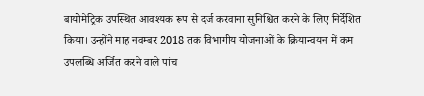बायोमेट्रिक उपस्थित आवश्यक रूप से दर्ज करवाना सुनिश्चित करने के लिए निर्देशित किया। उन्होंने माह नवम्बर 2018 तक विभागीय योजनाओं के क्रियान्वयन में कम उपलब्धि अर्जित करने वाले पांच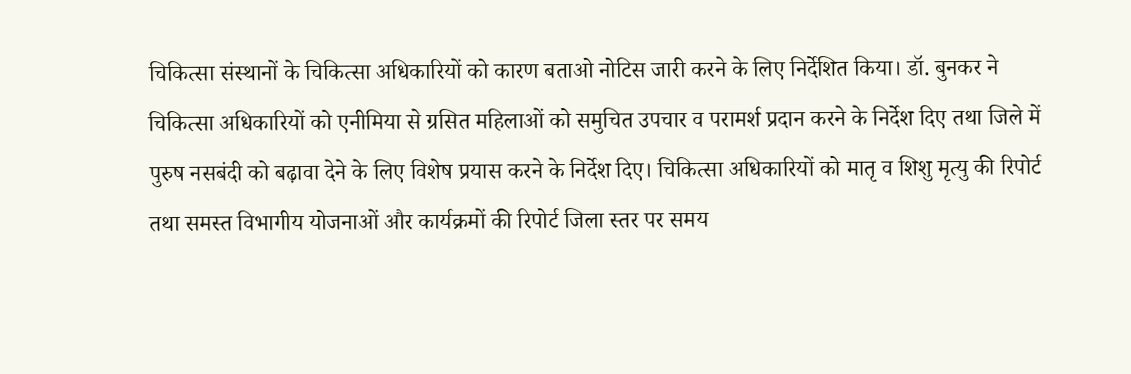चिकित्सा संस्थानों के चिकित्सा अधिकारियों को कारण बताओ नोटिस जारी करने के लिए निर्देशित किया। डॉ. बुनकर ने चिकित्सा अधिकारियों को एनीमिया से ग्रसित महिलाओं को समुचित उपचार व परामर्श प्रदान करने के निर्देश दिए तथा जिले में पुरुष नसबंदी को बढ़ावा देने के लिए विशेष प्रयास करने के निर्देश दिए। चिकित्सा अधिकारियों को मातृ व शिशु मृत्यु की रिपोर्ट तथा समस्त विभागीय योजनाओं और कार्यक्रमों की रिपोर्ट जिला स्तर पर समय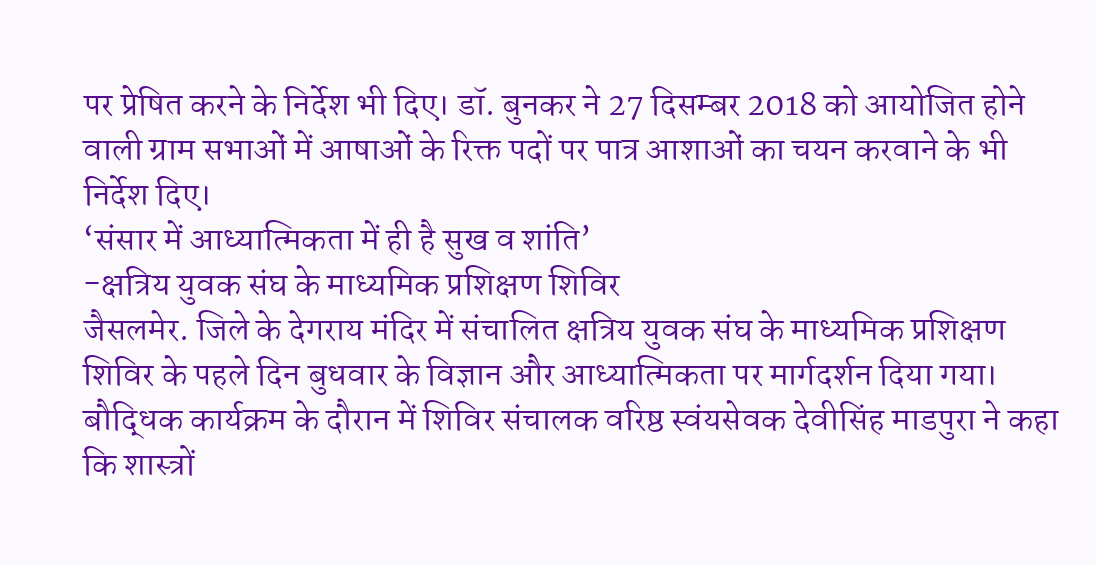पर प्रेषित करने के निर्देश भी दिए। डॉ. बुनकर ने 27 दिसम्बर 2018 को आयोजित होने वाली ग्राम सभाओं में आषाओं के रिक्त पदों पर पात्र आशाओं का चयन करवाने के भी निर्देश दिए।
‘संसार में आध्यात्मिकता में ही है सुख व शांति’
-क्षत्रिय युवक संघ के माध्यमिक प्रशिक्षण शिविर
जैसलमेर. जिले के देगराय मंदिर में संचालित क्षत्रिय युवक संघ के माध्यमिक प्रशिक्षण शिविर के पहले दिन बुधवार के विज्ञान और आध्यात्मिकता पर मार्गदर्शन दिया गया। बौद्धिक कार्यक्रम के दौरान में शिविर संचालक वरिष्ठ स्वंयसेवक देवीसिंह माडपुरा ने कहा कि शास्त्रों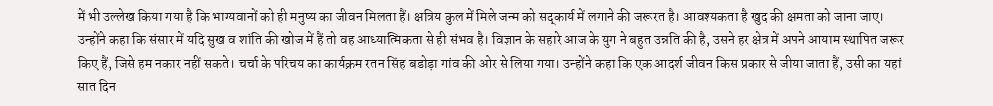में भी उल्लेख किया गया है कि भाग्यवानों को ही मनुष्य का जीवन मिलता हैं। क्षत्रिय कुल में मिले जन्म को सद्कार्य में लगाने की जरूरत है। आवश्यकता है खुद की क्षमता को जाना जाए। उन्होंने कहा कि संसार में यदि सुख व शांति की खोज में हैं तो वह आध्यात्मिकता से ही संभव है। विज्ञान के सहारे आज के युग ने बहुत उन्नति की है, उसने हर क्षेत्र में अपने आयाम स्थापित जरूर किए हैं, जिसे हम नकार नहीं सकते। चर्चा के परिचय का कार्यक्रम रतन सिंह बडोड़ा गांव की ओर से लिया गया। उन्होंने कहा कि एक आदर्श जीवन किस प्रकार से जीया जाता हैं, उसी का यहां सात दिन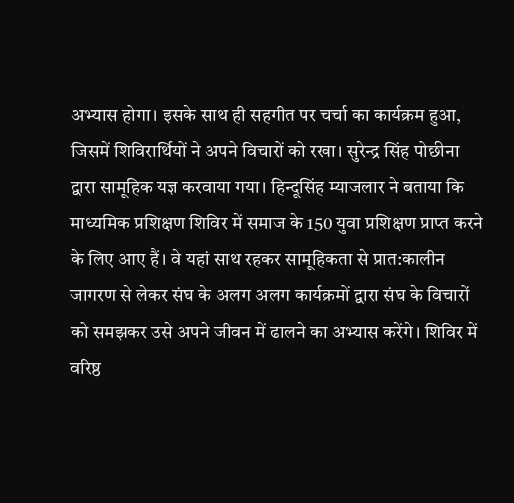अभ्यास होगा। इसके साथ ही सहगीत पर चर्चा का कार्यक्रम हुआ, जिसमें शिविरार्थियों ने अपने विचारों को रखा। सुरेन्द्र सिंह पोछीना द्वारा सामूहिक यज्ञ करवाया गया। हिन्दूसिंह म्याजलार ने बताया कि माध्यमिक प्रशिक्षण शिविर में समाज के 150 युवा प्रशिक्षण प्राप्त करने के लिए आए हैं। वे यहां साथ रहकर सामूहिकता से प्रात:कालीन जागरण से लेकर संघ के अलग अलग कार्यक्रमों द्वारा संघ के विचारों को समझकर उसे अपने जीवन में ढालने का अभ्यास करेंगे। शिविर में वरिष्ठ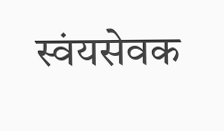स्वंयसेवक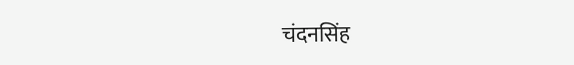चंदनसिंह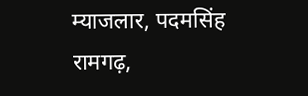म्याजलार, पदमसिंह रामगढ़,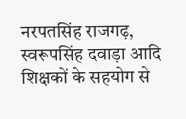नरपतसिंह राजगढ़, स्वरूपसिंह दवाड़ा आदि शिक्षकों के सहयोग से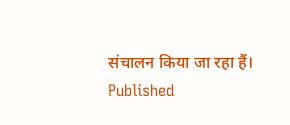संचालन किया जा रहा हैं।
Published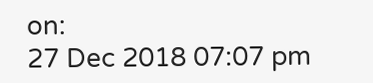on:
27 Dec 2018 07:07 pm